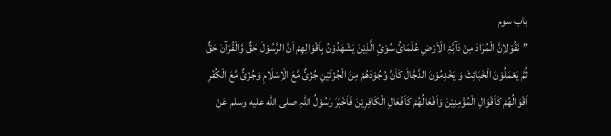باب سوم
’’نَقُوْلاِنَّ الْمُرَادَ مِنْ دَآبَّۃِ الْاَرْضِ عُلَمَائُ سُوْئِ الَّذِیْنَ یَشْھَدُوْنُ بِاَقْوَالِھِمْ اَنَّ الرَّسُوْلَ حَقٌّ وَّالْقُرْآنَ حَقٌّ ثُمَّ یَعْمَلُوْنَ الْخَبَائِثَ وَ یَخْدِمُوْنَ الدَّجَّالَ کَاَنَّ وُجُوْدَھُمْ مِنَ الْجُزْئَیْنِ جُزْئٌ مَّعَ الْاِسْلَامِ وَجُزْئٌ مَّعَ الْکُفْرِ اَقْوَالُھُمْ کَاَقْوَالِ الْمُؤْمِنِیْنَ وَاَفْعَالُھُمْ کَاَفْعَالِ الْکَافِرِیْنَ فَاَخْبَرَ رَسُوْلُ اللّٰہِ صلى الله عليه وسلم عَنْ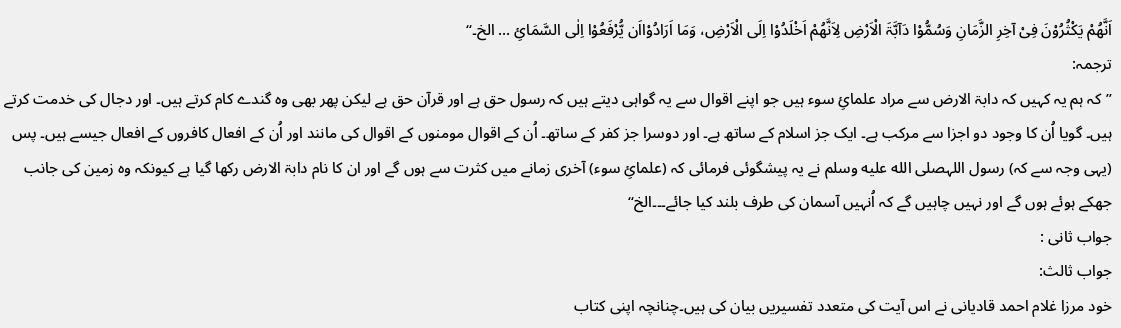اَنَّھُمْ یَکْثُرُوْنَ فِیْ آخِرِ الزَّمَانِ وَسُمُّوْا دَآبَّۃَ الْاَرْضِ لِاَنَّھُمْ اَخْلَدُوْا اِلَی الْاَرْضِ، وَمَا اَرَادُوْااَن یُّرْفَعُوْا اِلٰی السَّمَائِ … الخ۔‘‘
ترجمہ:
’’کہ ہم یہ کہیں کہ دابۃ الارض سے مراد علمائِ سوء ہیں جو اپنے اقوال سے یہ گواہی دیتے ہیں کہ رسول حق ہے اور قرآن حق ہے لیکن پھر بھی وہ گندے کام کرتے ہیں۔ اور دجال کی خدمت کرتے ہیں۔ گویا اُن کا وجود دو اجزا سے مرکب ہے۔ ایک جز اسلام کے ساتھ ہے۔ اور دوسرا جز کفر کے ساتھ۔ اُن کے اقوال مومنوں کے اقوال کی مانند اور اُن کے افعال کافروں کے افعال جیسے ہیں۔ پس (یہی وجہ سے کہ) رسول اللہصلى الله عليه وسلم نے یہ پیشگوئی فرمائی کہ (علمائِ سوء) آخری زمانے میں کثرت سے ہوں گے اور ان کا نام دابۃ الارض رکھا گیا ہے کیونکہ وہ زمین کی جانب جھکے ہوئے ہوں گے اور نہیں چاہیں گے کہ اُنہیں آسمان کی طرف بلند کیا جائے۔۔۔الخ‘‘
جواب ثانی :
جواب ثالث:
خود مرزا غلام احمد قادیانی نے اس آیت کی متعدد تفسیریں بیان کی ہیں۔چنانچہ اپنی کتاب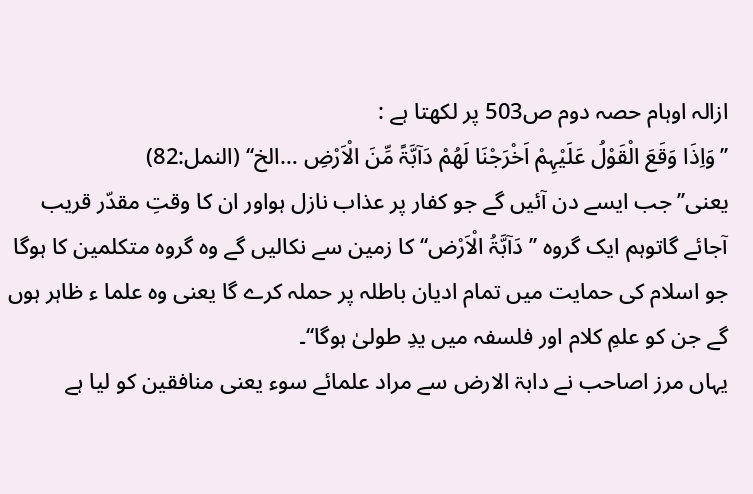ازالہ اوہام حصہ دوم ص503 پر لکھتا ہے :
’’وَاِذَا وَقَعَ الْقَوْلُ عَلَیْہِمْ اَخْرَجْنَا لَھُمْ دَآبَّۃً مِّنَ الْاَرْضِ …الخ‘‘ (النمل:82)
یعنی’’ جب ایسے دن آئیں گے جو کفار پر عذاب نازل ہواور ان کا وقتِ مقدّر قریب آجائے گاتوہم ایک گروہ ’’ دَآبَّۃُ الْاَرْض‘‘ کا زمین سے نکالیں گے وہ گروہ متکلمین کا ہوگا جو اسلام کی حمایت میں تمام ادیان باطلہ پر حملہ کرے گا یعنی وہ علما ء ظاہر ہوں گے جن کو علمِ کلام اور فلسفہ میں یدِ طولیٰ ہوگا‘‘۔
یہاں مرز اصاحب نے دابۃ الارض سے مراد علمائے سوء یعنی منافقین کو لیا ہے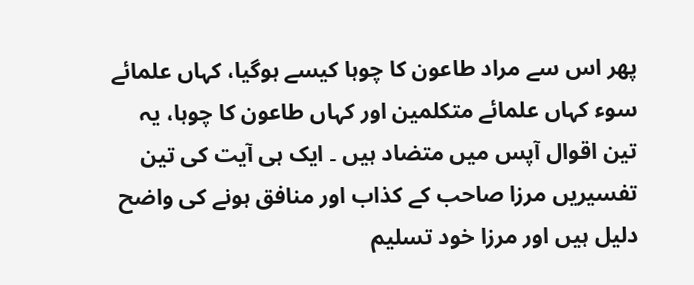پھر اس سے مراد طاعون کا چوہا کیسے ہوگیا، کہاں علمائے سوء کہاں علمائے متکلمین اور کہاں طاعون کا چوہا، یہ تین اقوال آپس میں متضاد ہیں ۔ ایک ہی آیت کی تین تفسیریں مرزا صاحب کے کذاب اور منافق ہونے کی واضح دلیل ہیں اور مرزا خود تسلیم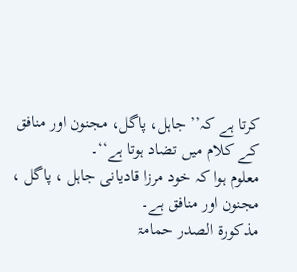کرتا ہے کہ’’ جاہل، پاگل، مجنون اور منافق کے کلام میں تضاد ہوتا ہے‘‘۔
معلوم ہوا کہ خود مرزا قادیانی جاہل ، پاگل ، مجنون اور منافق ہے۔
مذکورۃ الصدر حمامۃ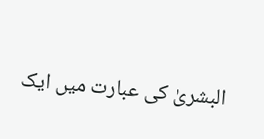البشریٰ کی عبارت میں ایک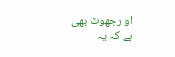او رجھوٹ بھی ہے کہ یہ